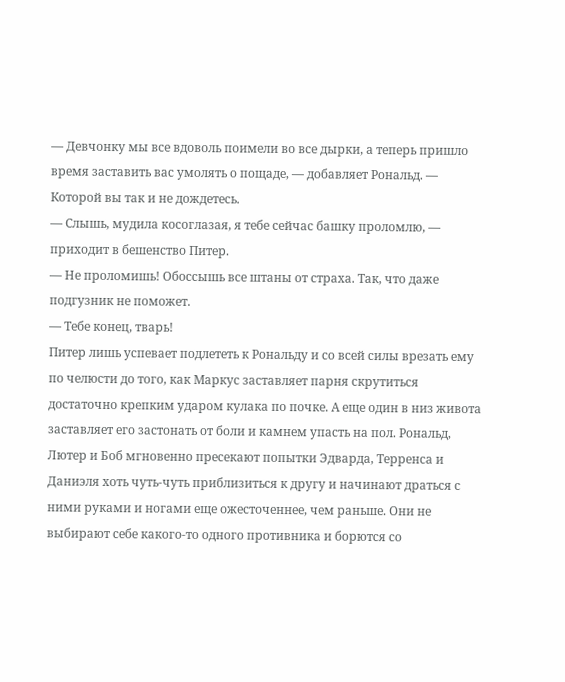— Девчонку мы все вдоволь поимели во все дырки, а теперь пришло время заставить вас умолять о пощаде, — добавляет Рональд. — Которой вы так и не дождетесь.
— Слышь, мудила косоглазая, я тебе сейчас башку проломлю, — приходит в бешенство Питер.
— Не проломишь! Обоссышь все штаны от страха. Так, что даже подгузник не поможет.
— Тебе конец, тварь!
Питер лишь успевает подлететь к Рональду и со всей силы врезать ему по челюсти до того, как Маркус заставляет парня скрутиться достаточно крепким ударом кулака по почке. А еще один в низ живота заставляет его застонать от боли и камнем упасть на пол. Рональд, Лютер и Боб мгновенно пресекают попытки Эдварда, Терренса и Даниэля хоть чуть-чуть приблизиться к другу и начинают драться с ними руками и ногами еще ожесточеннее, чем раньше. Они не выбирают себе какого-то одного противника и борются со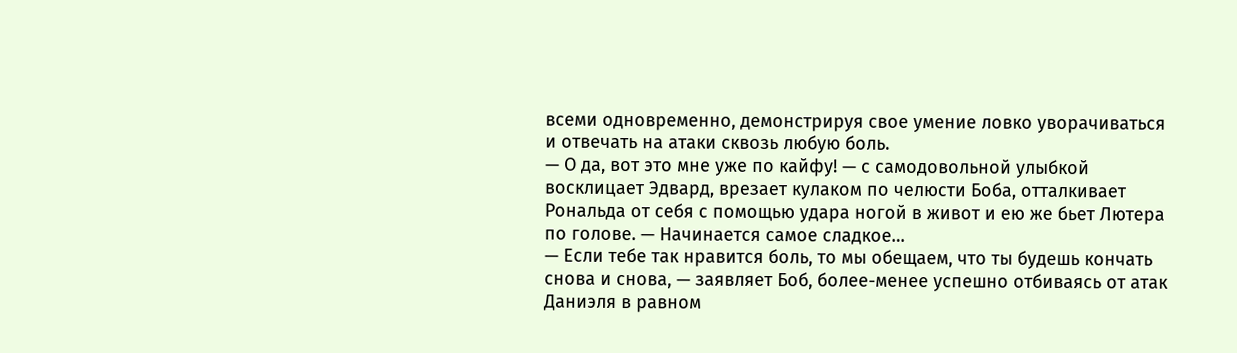всеми одновременно, демонстрируя свое умение ловко уворачиваться и отвечать на атаки сквозь любую боль.
— О да, вот это мне уже по кайфу! — с самодовольной улыбкой восклицает Эдвард, врезает кулаком по челюсти Боба, отталкивает Рональда от себя с помощью удара ногой в живот и ею же бьет Лютера по голове. — Начинается самое сладкое…
— Если тебе так нравится боль, то мы обещаем, что ты будешь кончать снова и снова, — заявляет Боб, более-менее успешно отбиваясь от атак Даниэля в равном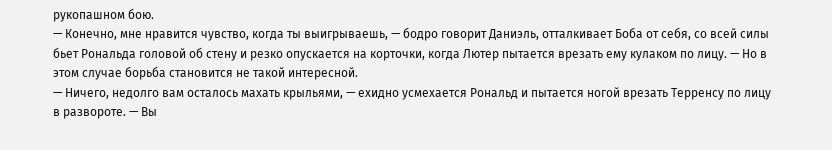рукопашном бою.
— Конечно, мне нравится чувство, когда ты выигрываешь, — бодро говорит Даниэль, отталкивает Боба от себя, со всей силы бьет Рональда головой об стену и резко опускается на корточки, когда Лютер пытается врезать ему кулаком по лицу. — Но в этом случае борьба становится не такой интересной.
— Ничего, недолго вам осталось махать крыльями, — ехидно усмехается Рональд и пытается ногой врезать Терренсу по лицу в развороте. — Вы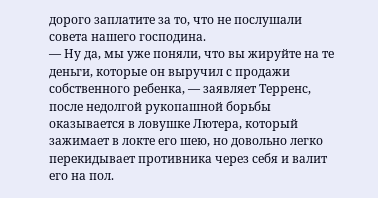дорого заплатите за то, что не послушали совета нашего господина.
— Ну да, мы уже поняли, что вы жируйте на те деньги, которые он выручил с продажи собственного ребенка, — заявляет Терренс, после недолгой рукопашной борьбы оказывается в ловушке Лютера, который зажимает в локте его шею, но довольно легко перекидывает противника через себя и валит его на пол.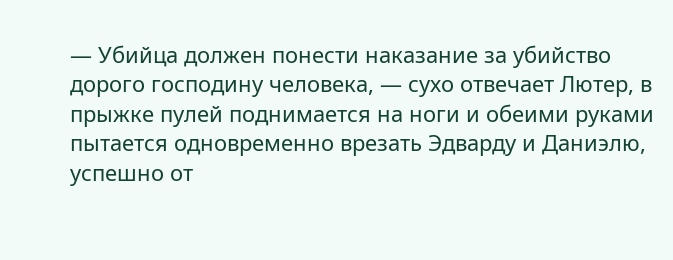— Убийца должен понести наказание за убийство дорого господину человека, — сухо отвечает Лютер, в прыжке пулей поднимается на ноги и обеими руками пытается одновременно врезать Эдварду и Даниэлю, успешно от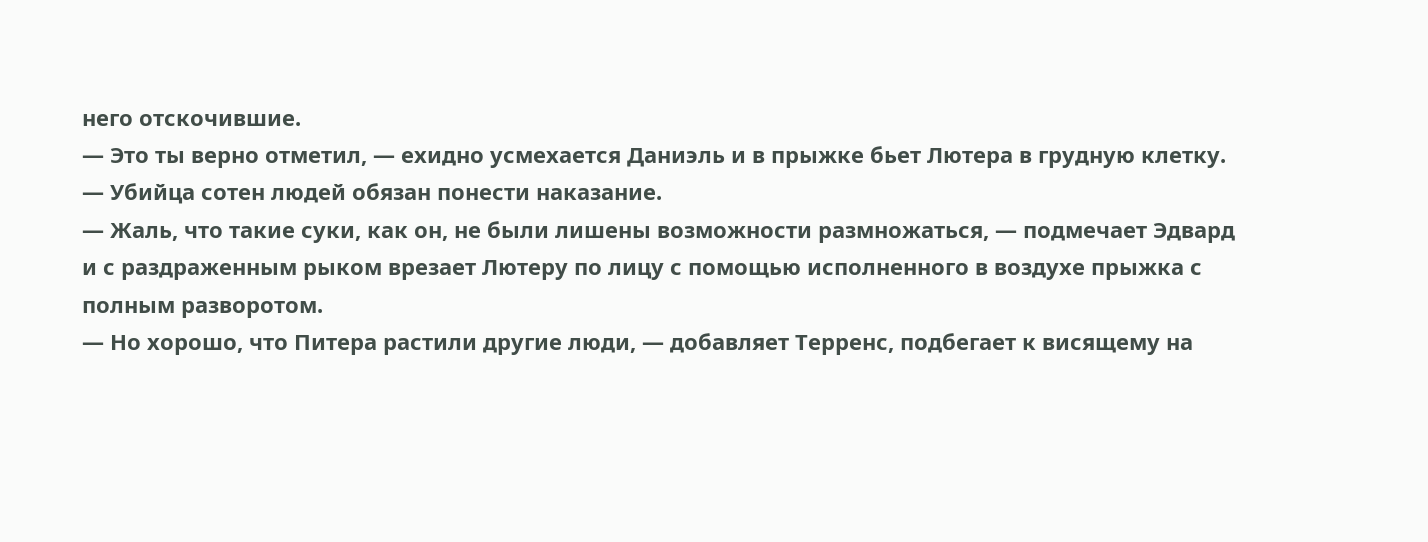него отскочившие.
— Это ты верно отметил, — ехидно усмехается Даниэль и в прыжке бьет Лютера в грудную клетку. — Убийца сотен людей обязан понести наказание.
— Жаль, что такие суки, как он, не были лишены возможности размножаться, — подмечает Эдвард и с раздраженным рыком врезает Лютеру по лицу с помощью исполненного в воздухе прыжка с полным разворотом.
— Но хорошо, что Питера растили другие люди, — добавляет Терренс, подбегает к висящему на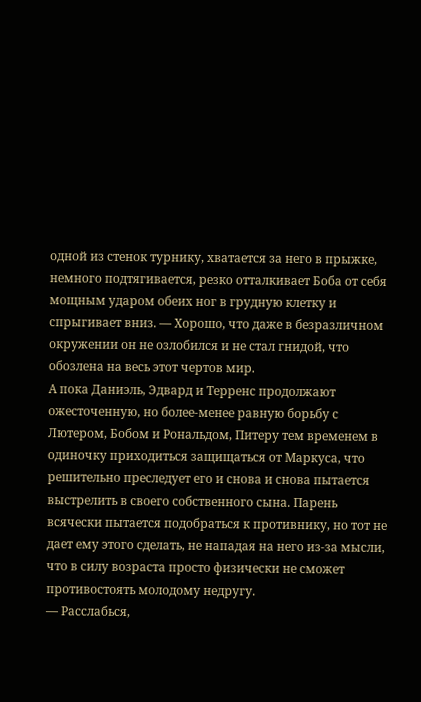одной из стенок турнику, хватается за него в прыжке, немного подтягивается, резко отталкивает Боба от себя мощным ударом обеих ног в грудную клетку и спрыгивает вниз. — Хорошо, что даже в безразличном окружении он не озлобился и не стал гнидой, что обозлена на весь этот чертов мир.
А пока Даниэль, Эдвард и Терренс продолжают ожесточенную, но более-менее равную борьбу с Лютером, Бобом и Рональдом, Питеру тем временем в одиночку приходиться защищаться от Маркуса, что решительно преследует его и снова и снова пытается выстрелить в своего собственного сына. Парень всячески пытается подобраться к противнику, но тот не дает ему этого сделать, не нападая на него из-за мысли, что в силу возраста просто физически не сможет противостоять молодому недругу.
— Расслабься,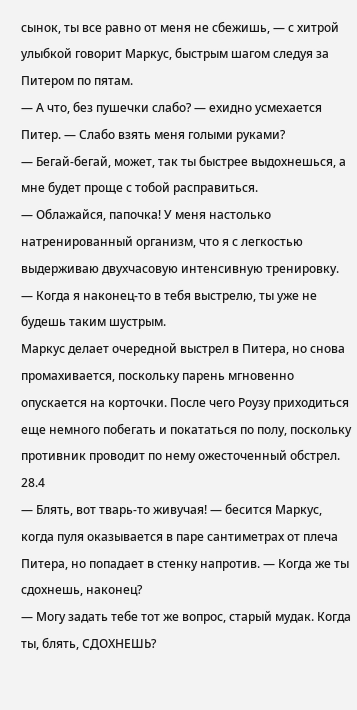сынок, ты все равно от меня не сбежишь, — с хитрой улыбкой говорит Маркус, быстрым шагом следуя за Питером по пятам.
— А что, без пушечки слабо? — ехидно усмехается Питер. — Слабо взять меня голыми руками?
— Бегай-бегай, может, так ты быстрее выдохнешься, а мне будет проще с тобой расправиться.
— Облажайся, папочка! У меня настолько натренированный организм, что я с легкостью выдерживаю двухчасовую интенсивную тренировку.
— Когда я наконец-то в тебя выстрелю, ты уже не будешь таким шустрым.
Маркус делает очередной выстрел в Питера, но снова промахивается, поскольку парень мгновенно опускается на корточки. После чего Роузу приходиться еще немного побегать и покататься по полу, поскольку противник проводит по нему ожесточенный обстрел.
28.4
— Блять, вот тварь-то живучая! — бесится Маркус, когда пуля оказывается в паре сантиметрах от плеча Питера, но попадает в стенку напротив. — Когда же ты сдохнешь, наконец?
— Могу задать тебе тот же вопрос, старый мудак. Когда ты, блять, СДОХНЕШЬ?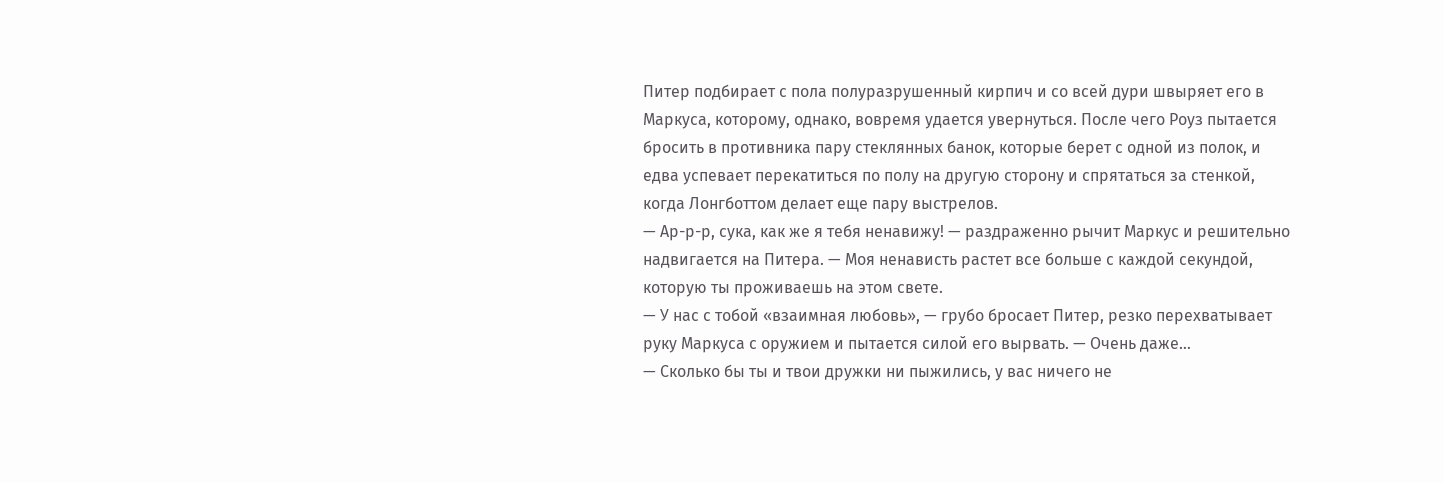Питер подбирает с пола полуразрушенный кирпич и со всей дури швыряет его в Маркуса, которому, однако, вовремя удается увернуться. После чего Роуз пытается бросить в противника пару стеклянных банок, которые берет с одной из полок, и едва успевает перекатиться по полу на другую сторону и спрятаться за стенкой, когда Лонгботтом делает еще пару выстрелов.
— Ар-р-р, сука, как же я тебя ненавижу! — раздраженно рычит Маркус и решительно надвигается на Питера. — Моя ненависть растет все больше с каждой секундой, которую ты проживаешь на этом свете.
— У нас с тобой «взаимная любовь», — грубо бросает Питер, резко перехватывает руку Маркуса с оружием и пытается силой его вырвать. — Очень даже…
— Сколько бы ты и твои дружки ни пыжились, у вас ничего не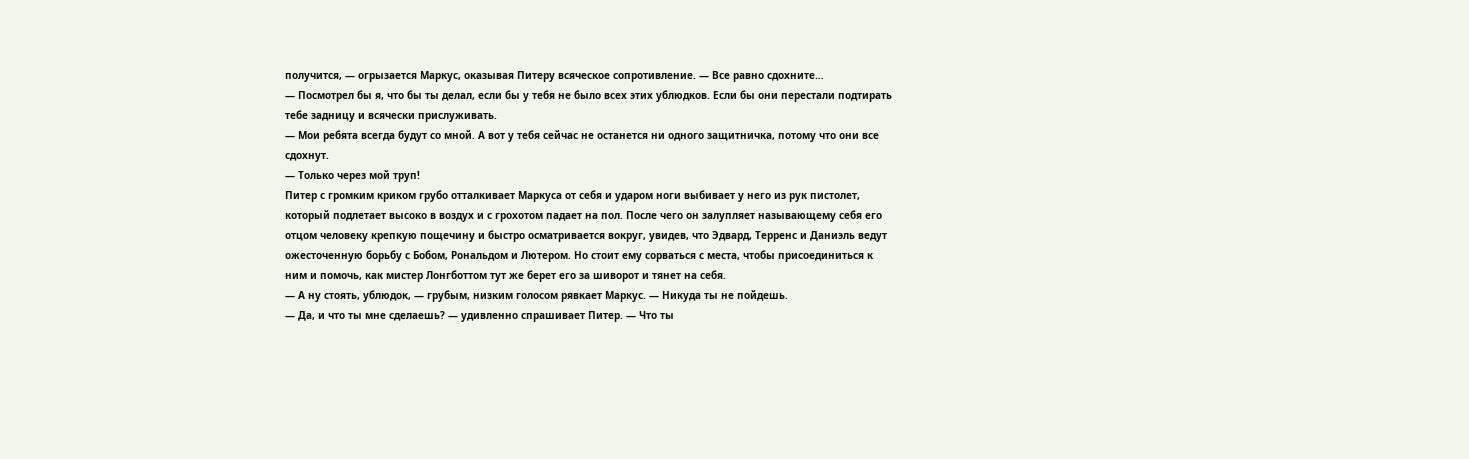получится, — огрызается Маркус, оказывая Питеру всяческое сопротивление. — Все равно сдохните…
— Посмотрел бы я, что бы ты делал, если бы у тебя не было всех этих ублюдков. Если бы они перестали подтирать тебе задницу и всячески прислуживать.
— Мои ребята всегда будут со мной. А вот у тебя сейчас не останется ни одного защитничка, потому что они все сдохнут.
— Только через мой труп!
Питер с громким криком грубо отталкивает Маркуса от себя и ударом ноги выбивает у него из рук пистолет, который подлетает высоко в воздух и с грохотом падает на пол. После чего он залупляет называющему себя его отцом человеку крепкую пощечину и быстро осматривается вокруг, увидев, что Эдвард, Терренс и Даниэль ведут ожесточенную борьбу с Бобом, Рональдом и Лютером. Но стоит ему сорваться с места, чтобы присоединиться к ним и помочь, как мистер Лонгботтом тут же берет его за шиворот и тянет на себя.
— А ну стоять, ублюдок, — грубым, низким голосом рявкает Маркус. — Никуда ты не пойдешь.
— Да, и что ты мне сделаешь? — удивленно спрашивает Питер. — Что ты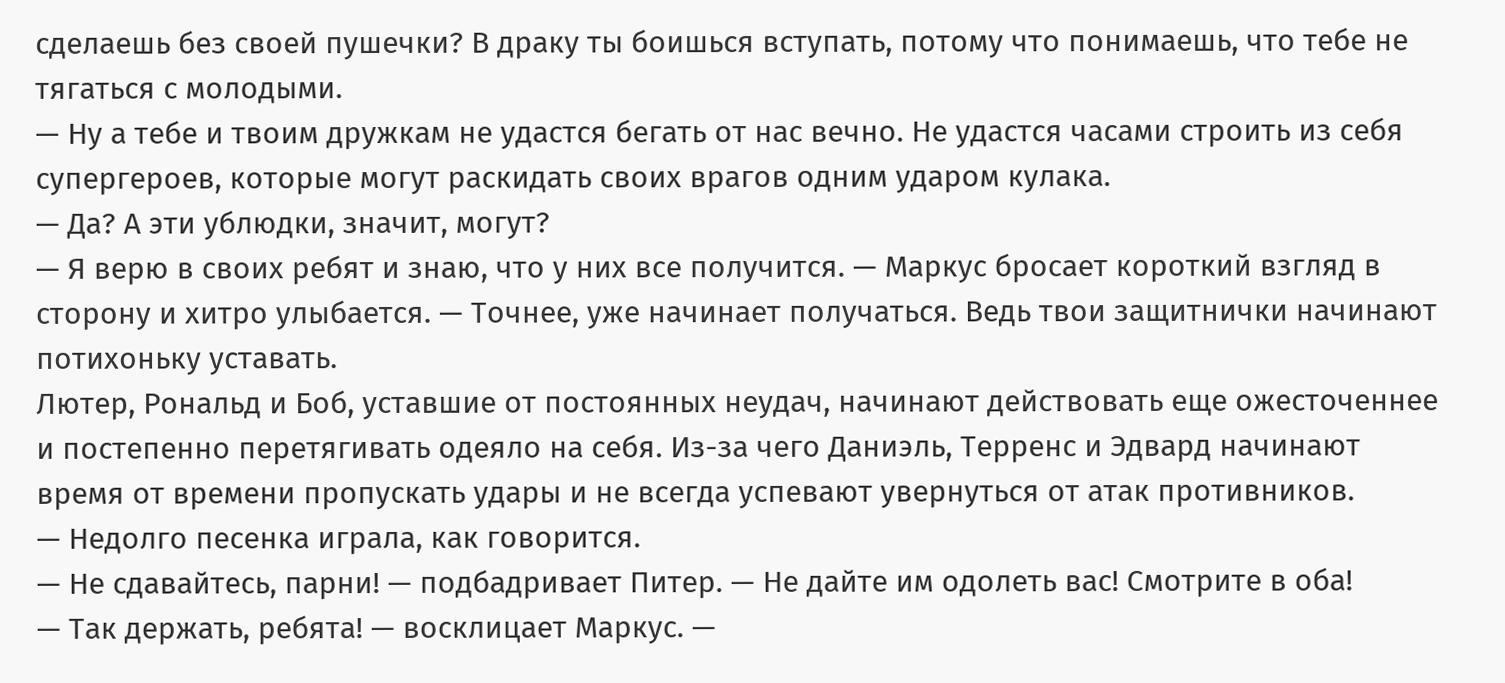сделаешь без своей пушечки? В драку ты боишься вступать, потому что понимаешь, что тебе не тягаться с молодыми.
— Ну а тебе и твоим дружкам не удастся бегать от нас вечно. Не удастся часами строить из себя супергероев, которые могут раскидать своих врагов одним ударом кулака.
— Да? А эти ублюдки, значит, могут?
— Я верю в своих ребят и знаю, что у них все получится. — Маркус бросает короткий взгляд в сторону и хитро улыбается. — Точнее, уже начинает получаться. Ведь твои защитнички начинают потихоньку уставать.
Лютер, Рональд и Боб, уставшие от постоянных неудач, начинают действовать еще ожесточеннее и постепенно перетягивать одеяло на себя. Из-за чего Даниэль, Терренс и Эдвард начинают время от времени пропускать удары и не всегда успевают увернуться от атак противников.
— Недолго песенка играла, как говорится.
— Не сдавайтесь, парни! — подбадривает Питер. — Не дайте им одолеть вас! Смотрите в оба!
— Так держать, ребята! — восклицает Маркус. —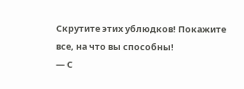Скрутите этих ублюдков! Покажите все, на что вы способны!
— С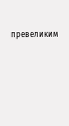превеликим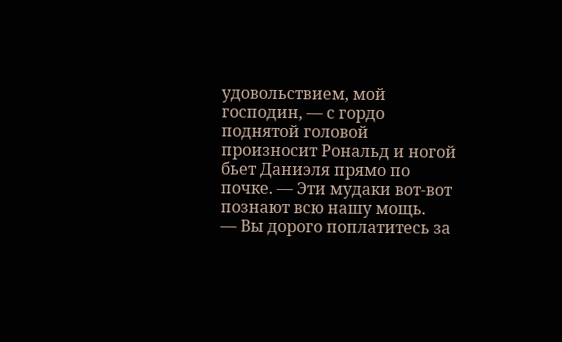удовольствием, мой господин, — с гордо поднятой головой произносит Рональд и ногой бьет Даниэля прямо по почке. — Эти мудаки вот-вот познают всю нашу мощь.
— Вы дорого поплатитесь за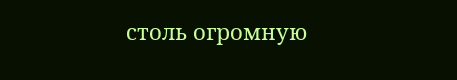столь огромную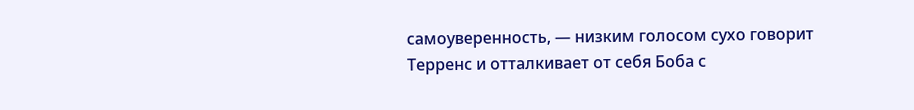самоуверенность, — низким голосом сухо говорит Терренс и отталкивает от себя Боба с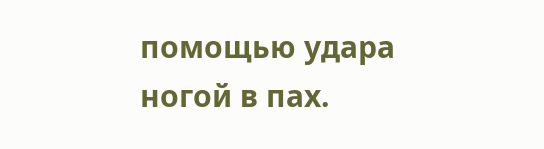помощью удара ногой в пах.